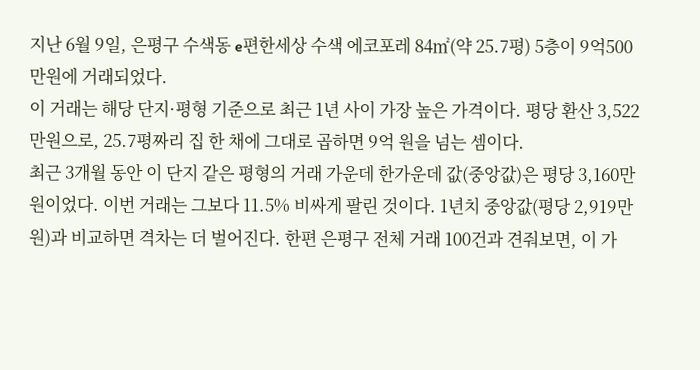지난 6월 9일, 은평구 수색동 e편한세상 수색 에코포레 84㎡(약 25.7평) 5층이 9억500만원에 거래되었다.
이 거래는 해당 단지·평형 기준으로 최근 1년 사이 가장 높은 가격이다. 평당 환산 3,522만원으로, 25.7평짜리 집 한 채에 그대로 곱하면 9억 원을 넘는 셈이다.
최근 3개월 동안 이 단지 같은 평형의 거래 가운데 한가운데 값(중앙값)은 평당 3,160만원이었다. 이번 거래는 그보다 11.5% 비싸게 팔린 것이다. 1년치 중앙값(평당 2,919만원)과 비교하면 격차는 더 벌어진다. 한편 은평구 전체 거래 100건과 견줘보면, 이 가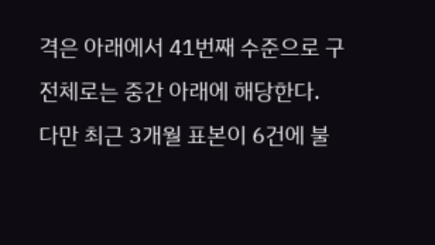격은 아래에서 41번째 수준으로 구 전체로는 중간 아래에 해당한다.
다만 최근 3개월 표본이 6건에 불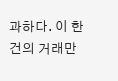과하다. 이 한 건의 거래만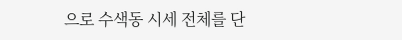으로 수색동 시세 전체를 단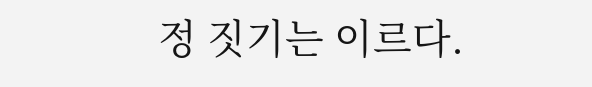정 짓기는 이르다.